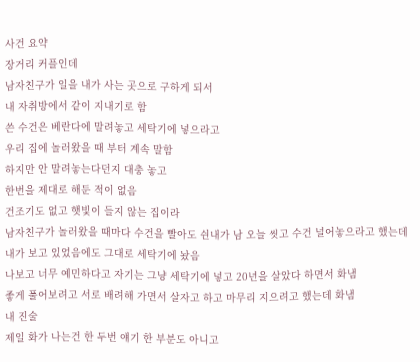사건 요약
장거리 커플인데
남자친구가 일을 내가 사는 곳으로 구하게 되서
내 자취방에서 같이 지내기로 함
쓴 수건은 베란다에 말려놓고 세탁기에 넣으라고
우리 집에 놀러왔을 때 부터 계속 말함
하지만 안 말려놓는다던지 대충 놓고
한번을 제대로 해둔 적이 없음
건조기도 없고 햇빛이 들지 않는 집이라
남자친구가 놀러왔을 때마다 수건을 빨아도 쉰내가 남 오늘 씻고 수건 널어놓으라고 했는데
내가 보고 있었음에도 그대로 세탁기에 놨음
나보고 너무 예민하다고 자기는 그냥 세탁기에 넣고 20년을 살았다 하면서 화냄
좋게 풀어보려고 서로 배려해 가면서 살자고 하고 마무리 지으려고 했는데 화냄
내 진술
제일 화가 나는건 한 두번 얘기 한 부분도 아니고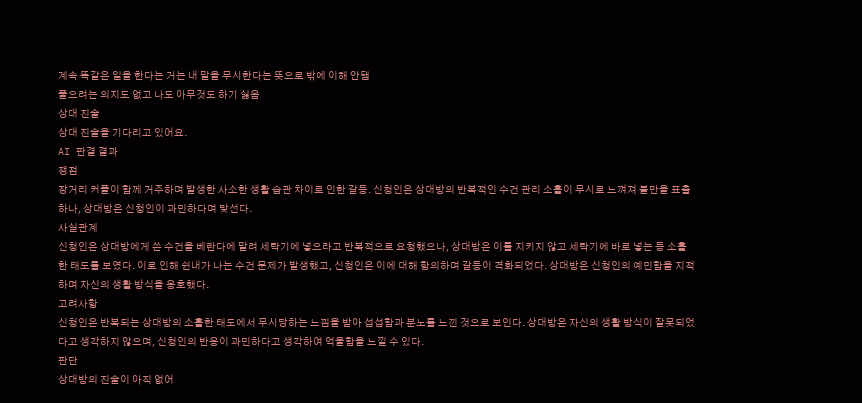계속 똑같은 일을 한다는 거는 내 말을 무시한다는 뜻으로 밖에 이해 안됌
풀으려는 의지도 없고 나도 아무것도 하기 싫음
상대 진술
상대 진술을 기다리고 있어요.
AI 판결 결과
쟁점
장거리 커플이 함께 거주하며 발생한 사소한 생활 습관 차이로 인한 갈등. 신청인은 상대방의 반복적인 수건 관리 소홀이 무시로 느껴져 불만을 표출하나, 상대방은 신청인이 과민하다며 맞선다.
사실관계
신청인은 상대방에게 쓴 수건을 베란다에 말려 세탁기에 넣으라고 반복적으로 요청했으나, 상대방은 이를 지키지 않고 세탁기에 바로 넣는 등 소홀한 태도를 보였다. 이로 인해 쉰내가 나는 수건 문제가 발생했고, 신청인은 이에 대해 항의하며 갈등이 격화되었다. 상대방은 신청인의 예민함을 지적하며 자신의 생활 방식을 옹호했다.
고려사항
신청인은 반복되는 상대방의 소홀한 태도에서 무시당하는 느낌을 받아 섭섭함과 분노를 느낀 것으로 보인다. 상대방은 자신의 생활 방식이 잘못되었다고 생각하지 않으며, 신청인의 반응이 과민하다고 생각하여 억울함을 느낄 수 있다.
판단
상대방의 진술이 아직 없어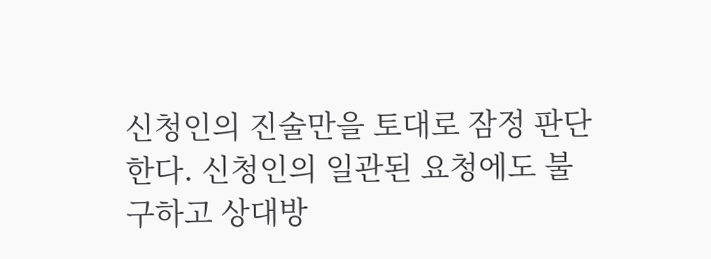신청인의 진술만을 토대로 잠정 판단한다. 신청인의 일관된 요청에도 불구하고 상대방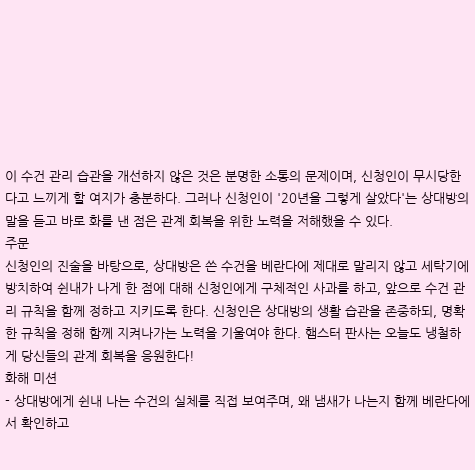이 수건 관리 습관을 개선하지 않은 것은 분명한 소통의 문제이며, 신청인이 무시당한다고 느끼게 할 여지가 충분하다. 그러나 신청인이 '20년을 그렇게 살았다'는 상대방의 말을 듣고 바로 화를 낸 점은 관계 회복을 위한 노력을 저해했을 수 있다.
주문
신청인의 진술을 바탕으로, 상대방은 쓴 수건을 베란다에 제대로 말리지 않고 세탁기에 방치하여 쉰내가 나게 한 점에 대해 신청인에게 구체적인 사과를 하고, 앞으로 수건 관리 규칙을 함께 정하고 지키도록 한다. 신청인은 상대방의 생활 습관을 존중하되, 명확한 규칙을 정해 함께 지켜나가는 노력을 기울여야 한다. 햄스터 판사는 오늘도 냉철하게 당신들의 관계 회복을 응원한다!
화해 미션
- 상대방에게 쉰내 나는 수건의 실체를 직접 보여주며, 왜 냄새가 나는지 함께 베란다에서 확인하고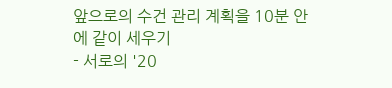앞으로의 수건 관리 계획을 10분 안에 같이 세우기
- 서로의 '20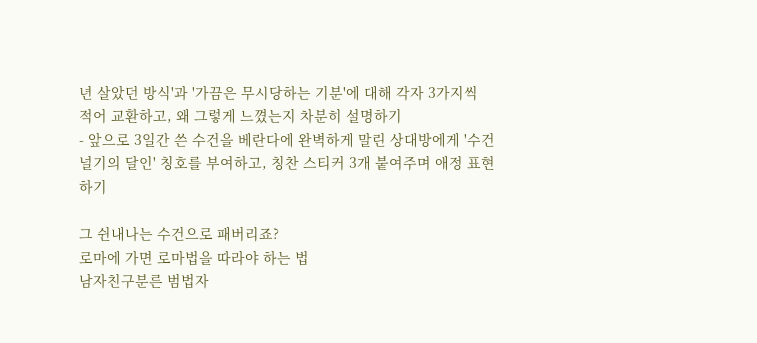년 살았던 방식'과 '가끔은 무시당하는 기분'에 대해 각자 3가지씩 적어 교환하고, 왜 그렇게 느꼈는지 차분히 설명하기
- 앞으로 3일간 쓴 수건을 베란다에 완벽하게 말린 상대방에게 '수건 널기의 달인' 칭호를 부여하고, 칭찬 스티커 3개 붙여주며 애정 표현하기

그 쉰내나는 수건으로 패버리죠?
로마에 가면 로마법을 따라야 하는 법
남자친구분른 범법자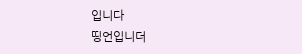입니다
띵언입니더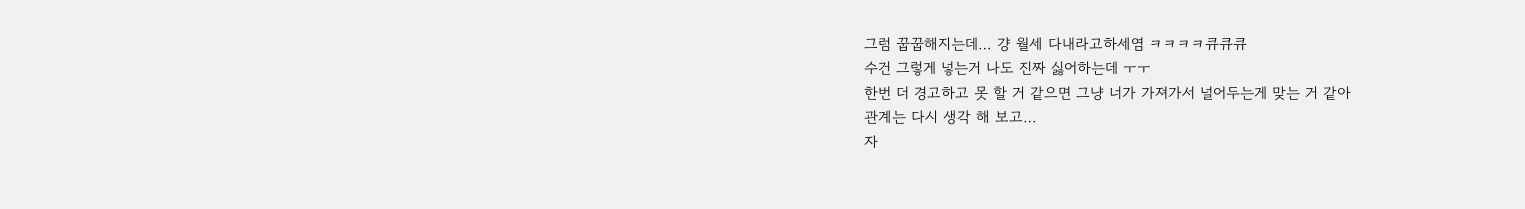그럼 꿉꿉해지는데… 걍 월세 다내라고하세염 ㅋㅋㅋㅋ큐큐큐
수건 그렇게 넣는거 나도 진짜 싫어하는데 ㅜㅜ
한번 더 경고하고 못 할 거 같으면 그냥 너가 가져가서 널어두는게 맞는 거 같아
관계는 다시 생각 해 보고…
자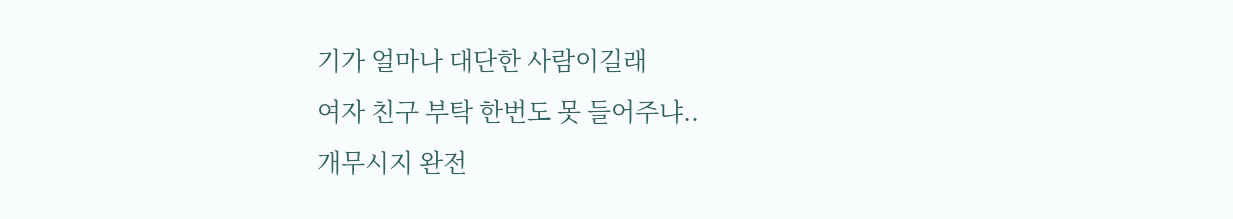기가 얼마나 대단한 사람이길래
여자 친구 부탁 한번도 못 들어주냐..
개무시지 완전